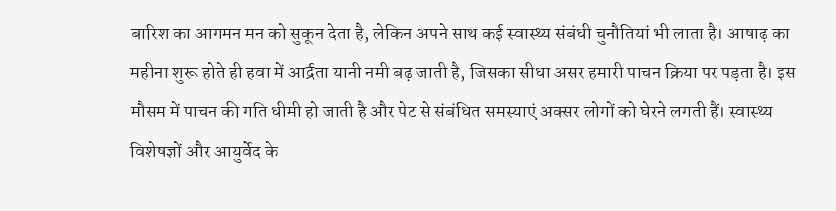बारिश का आगमन मन को सुकून देता है, लेकिन अपने साथ कई स्वास्थ्य संबंधी चुनौतियां भी लाता है। आषाढ़ का महीना शुरू होते ही हवा में आर्द्रता यानी नमी बढ़ जाती है, जिसका सीधा असर हमारी पाचन क्रिया पर पड़ता है। इस मौसम में पाचन की गति धीमी हो जाती है और पेट से संबंधित समस्याएं अक्सर लोगों को घेरने लगती हैं। स्वास्थ्य विशेषज्ञों और आयुर्वेद के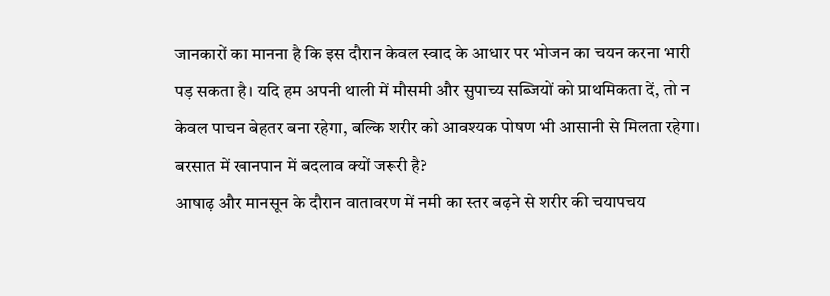जानकारों का मानना है कि इस दौरान केवल स्वाद के आधार पर भोजन का चयन करना भारी पड़ सकता है। यदि हम अपनी थाली में मौसमी और सुपाच्य सब्जियों को प्राथमिकता दें, तो न केवल पाचन बेहतर बना रहेगा, बल्कि शरीर को आवश्यक पोषण भी आसानी से मिलता रहेगा।
बरसात में खानपान में बदलाव क्यों जरूरी है?
आषाढ़ और मानसून के दौरान वातावरण में नमी का स्तर बढ़ने से शरीर की चयापचय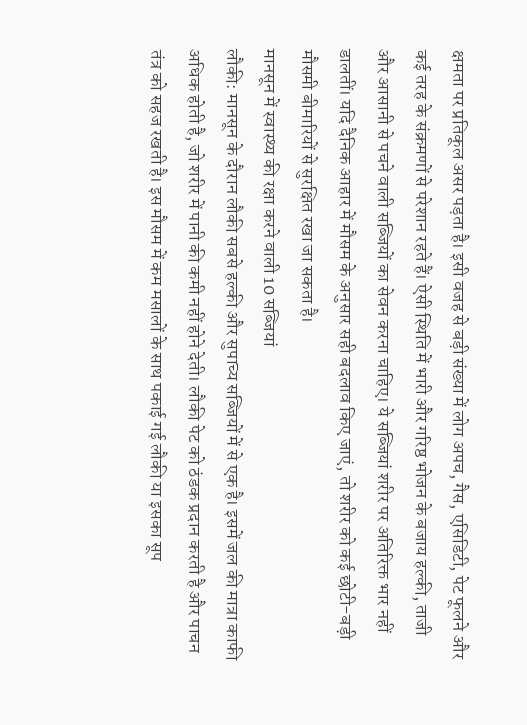क्षमता पर प्रतिकूल असर पड़ता है। इसी वजह से बड़ी संख्या में लोग अपच, गैस, एसिडिटी, पेट फूलने और कई तरह के संक्रमणों से परेशान रहते हैं। ऐसी स्थिति में भारी और गरिष्ठ भोजन के बजाय हल्की, ताजी और आसानी से पचने वाली सब्जियों का सेवन करना चाहिए। ये सब्जियां शरीर पर अतिरिक्त भार नहीं डालतीं। यदि दैनिक आहार में मौसम के अनुसार सही बदलाव किए जाएं, तो शरीर को कई छोटी-बड़ी मौसमी बीमारियों से सुरक्षित रखा जा सकता है।
मानसून में स्वास्थ्य की रक्षा करने वाली 10 सब्जियां
लौकी: मानसून के दौरान लौकी सबसे हल्की और सुपाच्य सब्जियों में से एक है। इसमें जल की मात्रा काफी अधिक होती है, जो शरीर में पानी की कमी नहीं होने देती। लौकी पेट को ठंडक प्रदान करती है और पाचन तंत्र को सहज रखती है। इस मौसम में कम मसालों के साथ पकाई गई लौकी या इसका सूप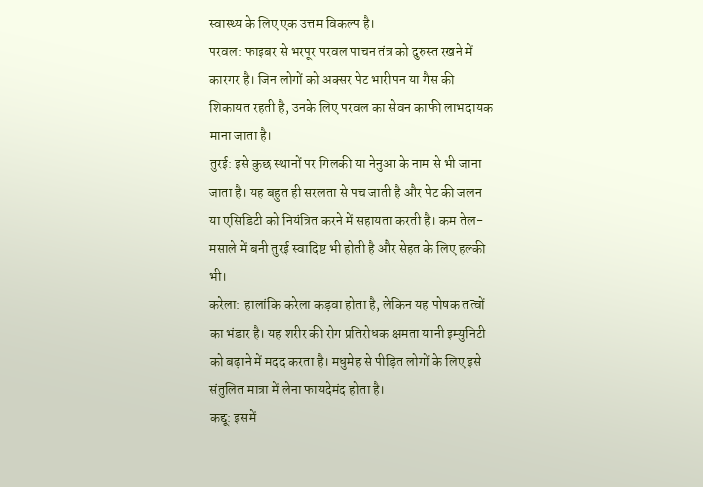स्वास्थ्य के लिए एक उत्तम विकल्प है।
परवल: फाइबर से भरपूर परवल पाचन तंत्र को दुरुस्त रखने में कारगर है। जिन लोगों को अक्सर पेट भारीपन या गैस की शिकायत रहती है, उनके लिए परवल का सेवन काफी लाभदायक माना जाता है।
तुरई: इसे कुछ स्थानों पर गिलकी या नेनुआ के नाम से भी जाना जाता है। यह बहुत ही सरलता से पच जाती है और पेट की जलन या एसिडिटी को नियंत्रित करने में सहायता करती है। कम तेल-मसाले में बनी तुरई स्वादिष्ट भी होती है और सेहत के लिए हल्की भी।
करेला: हालांकि करेला कड़वा होता है, लेकिन यह पोषक तत्वों का भंडार है। यह शरीर की रोग प्रतिरोधक क्षमता यानी इम्युनिटी को बढ़ाने में मदद करता है। मधुमेह से पीड़ित लोगों के लिए इसे संतुलित मात्रा में लेना फायदेमंद होता है।
कद्दू: इसमें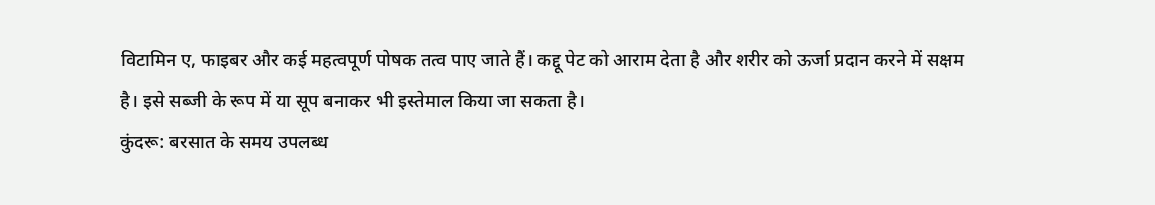विटामिन ए, फाइबर और कई महत्वपूर्ण पोषक तत्व पाए जाते हैं। कद्दू पेट को आराम देता है और शरीर को ऊर्जा प्रदान करने में सक्षम है। इसे सब्जी के रूप में या सूप बनाकर भी इस्तेमाल किया जा सकता है।
कुंदरू: बरसात के समय उपलब्ध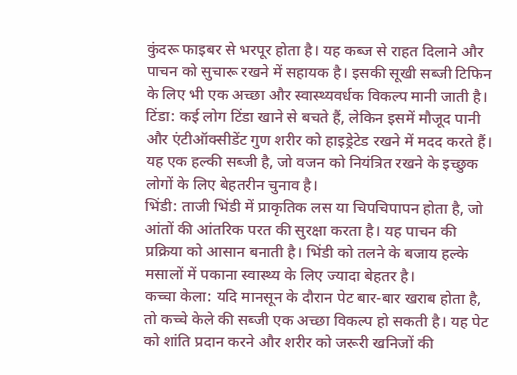कुंदरू फाइबर से भरपूर होता है। यह कब्ज से राहत दिलाने और पाचन को सुचारू रखने में सहायक है। इसकी सूखी सब्जी टिफिन के लिए भी एक अच्छा और स्वास्थ्यवर्धक विकल्प मानी जाती है।
टिंडा: कई लोग टिंडा खाने से बचते हैं, लेकिन इसमें मौजूद पानी और एंटीऑक्सीडेंट गुण शरीर को हाइड्रेटेड रखने में मदद करते हैं। यह एक हल्की सब्जी है, जो वजन को नियंत्रित रखने के इच्छुक लोगों के लिए बेहतरीन चुनाव है।
भिंडी: ताजी भिंडी में प्राकृतिक लस या चिपचिपापन होता है, जो आंतों की आंतरिक परत की सुरक्षा करता है। यह पाचन की प्रक्रिया को आसान बनाती है। भिंडी को तलने के बजाय हल्के मसालों में पकाना स्वास्थ्य के लिए ज्यादा बेहतर है।
कच्चा केला: यदि मानसून के दौरान पेट बार-बार खराब होता है, तो कच्चे केले की सब्जी एक अच्छा विकल्प हो सकती है। यह पेट को शांति प्रदान करने और शरीर को जरूरी खनिजों की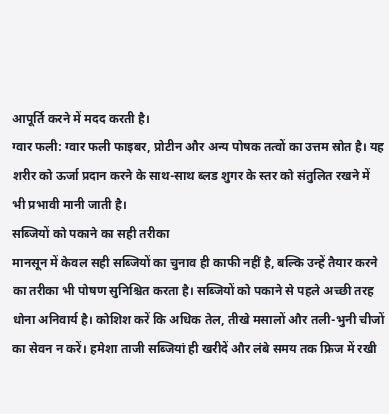आपूर्ति करने में मदद करती है।
ग्वार फली: ग्वार फली फाइबर, प्रोटीन और अन्य पोषक तत्वों का उत्तम स्रोत है। यह शरीर को ऊर्जा प्रदान करने के साथ-साथ ब्लड शुगर के स्तर को संतुलित रखने में भी प्रभावी मानी जाती है।
सब्जियों को पकाने का सही तरीका
मानसून में केवल सही सब्जियों का चुनाव ही काफी नहीं है, बल्कि उन्हें तैयार करने का तरीका भी पोषण सुनिश्चित करता है। सब्जियों को पकाने से पहले अच्छी तरह धोना अनिवार्य है। कोशिश करें कि अधिक तेल, तीखे मसालों और तली-भुनी चीजों का सेवन न करें। हमेशा ताजी सब्जियां ही खरीदें और लंबे समय तक फ्रिज में रखी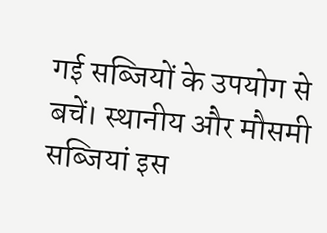गई सब्जियों के उपयोग से बचें। स्थानीय और मौसमी सब्जियां इस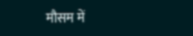मौसम में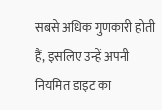सबसे अधिक गुणकारी होती हैं, इसलिए उन्हें अपनी नियमित डाइट का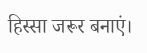हिस्सा जरूर बनाएं।